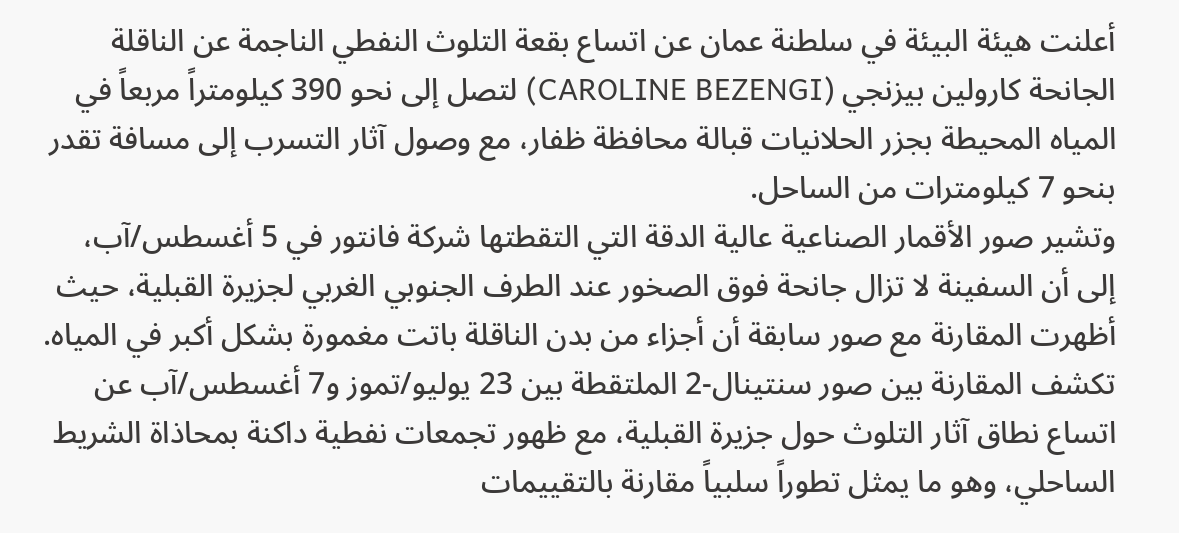أعلنت هيئة البيئة في سلطنة عمان عن اتساع بقعة التلوث النفطي الناجمة عن الناقلة الجانحة كارولين بيزنجي (CAROLINE BEZENGI) لتصل إلى نحو 390 كيلومتراً مربعاً في المياه المحيطة بجزر الحلانيات قبالة محافظة ظفار، مع وصول آثار التسرب إلى مسافة تقدر بنحو 7 كيلومترات من الساحل.
وتشير صور الأقمار الصناعية عالية الدقة التي التقطتها شركة فانتور في 5 أغسطس/آب، إلى أن السفينة لا تزال جانحة فوق الصخور عند الطرف الجنوبي الغربي لجزيرة القبلية، حيث أظهرت المقارنة مع صور سابقة أن أجزاء من بدن الناقلة باتت مغمورة بشكل أكبر في المياه.
تكشف المقارنة بين صور سنتينال-2 الملتقطة بين 23 يوليو/تموز و7 أغسطس/آب عن اتساع نطاق آثار التلوث حول جزيرة القبلية، مع ظهور تجمعات نفطية داكنة بمحاذاة الشريط الساحلي، وهو ما يمثل تطوراً سلبياً مقارنة بالتقييمات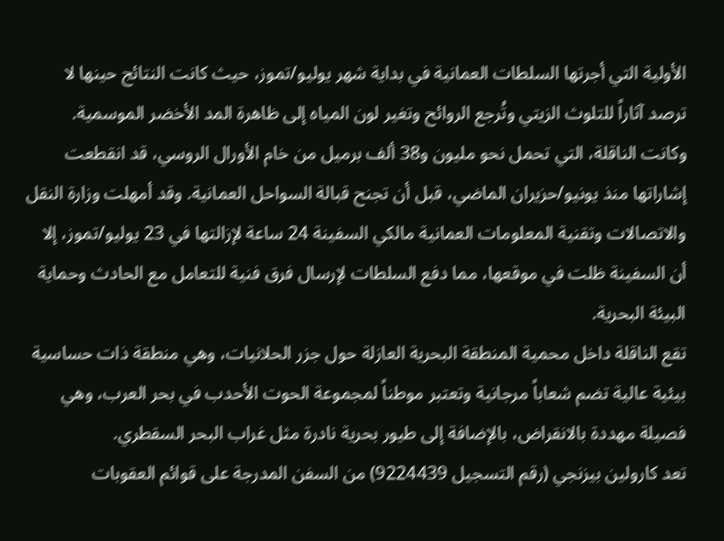الأولية التي أجرتها السلطات العمانية في بداية شهر يوليو/تموز، حيث كانت النتائج حينها لا ترصد آثاراً للتلوث الزيتي وتُرجع الروائح وتغير لون المياه إلى ظاهرة المد الأخضر الموسمية.
وكانت الناقلة، التي تحمل نحو مليون و38 ألف برميل من خام الأورال الروسي، قد انقطعت إشاراتها منذ يونيو/حزيران الماضي، قبل أن تجنح قبالة السواحل العمانية. وقد أمهلت وزارة النقل والاتصالات وتقنية المعلومات العمانية مالكي السفينة 24 ساعة لإزالتها في 23 يوليو/تموز، إلا أن السفينة ظلت في موقعها، مما دفع السلطات لإرسال فرق فنية للتعامل مع الحادث وحماية البيئة البحرية.
تقع الناقلة داخل محمية المنطقة البحرية العازلة حول جزر الحلانيات، وهي منطقة ذات حساسية بيئية عالية تضم شعاباً مرجانية وتعتبر موطناً لمجموعة الحوت الأحدب في بحر العرب، وهي فصيلة مهددة بالانقراض، بالإضافة إلى طيور بحرية نادرة مثل غراب البحر السقطري.
تعد كارولين بيزنجي (رقم التسجيل 9224439) من السفن المدرجة على قوائم العقوبات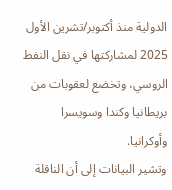الدولية منذ أكتوبر/تشرين الأول 2025 لمشاركتها في نقل النفط الروسي، وتخضع لعقوبات من بريطانيا وكندا وسويسرا وأوكرانيا.
وتشير البيانات إلى أن الناقلة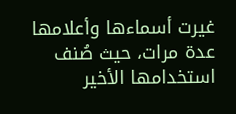غيرت أسماءها وأعلامها عدة مرات، حيث صُنف استخدامها الأخير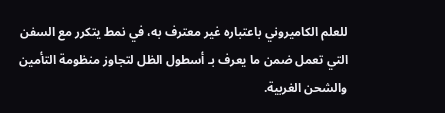للعلم الكاميروني باعتباره غير معترف به، في نمط يتكرر مع السفن التي تعمل ضمن ما يعرف بـ أسطول الظل لتجاوز منظومة التأمين والشحن الغربية.